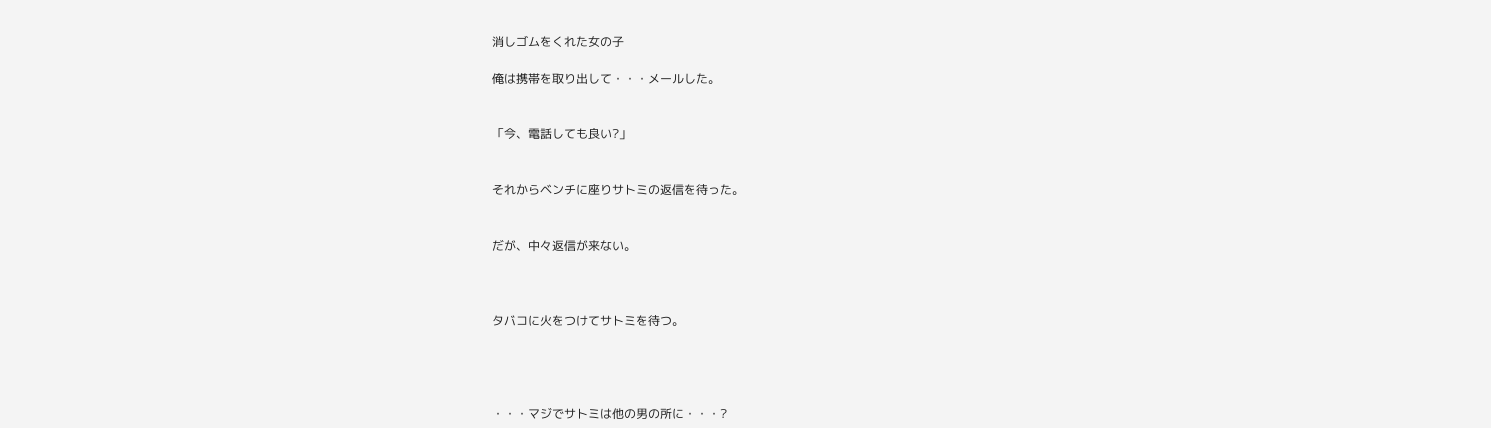消しゴムをくれた女の子

俺は携帯を取り出して・・・メールした。


「今、電話しても良い?」


それからベンチに座りサトミの返信を待った。


だが、中々返信が来ない。



タバコに火をつけてサトミを待つ。




・・・マジでサトミは他の男の所に・・・?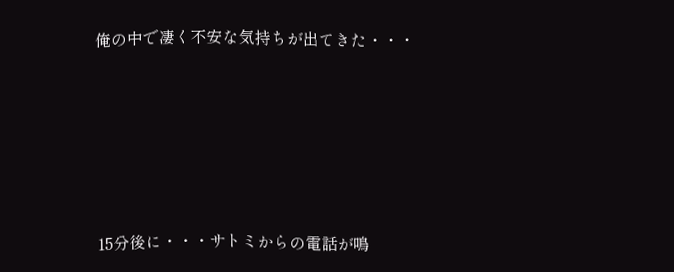俺の中で凄く不安な気持ちが出てきた・・・






15分後に・・・サトミからの電話が鳴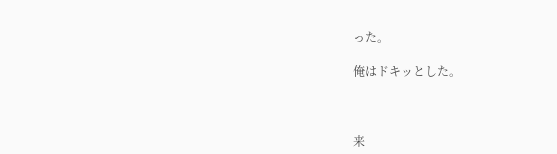った。

俺はドキッとした。



来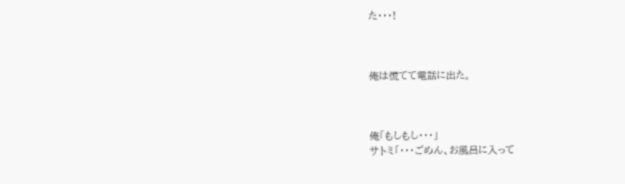た・・・!



俺は慌てて電話に出た。



俺「もしもし・・・」
サトミ「・・・ごめん、お風呂に入って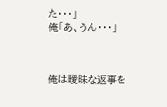た・・・」
俺「あ、うん・・・」



俺は曖昧な返事を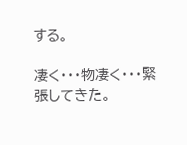する。

凄く・・・物凄く・・・緊張してきた。